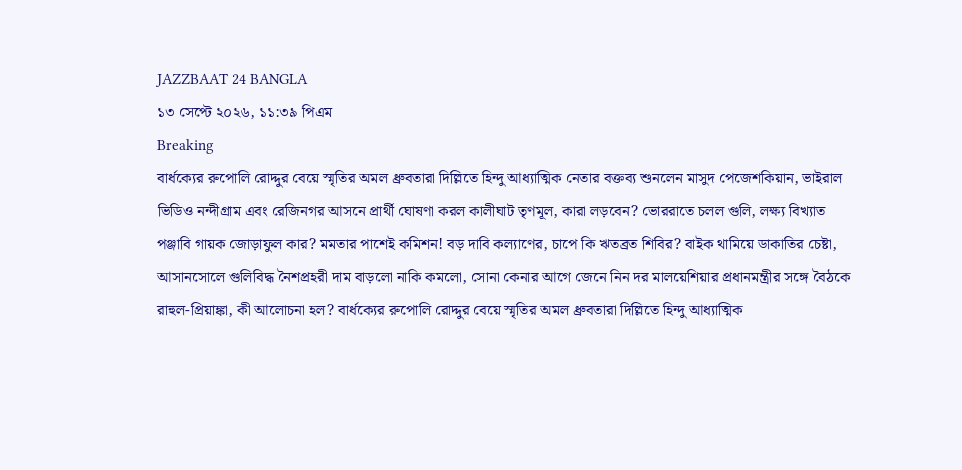JAZZBAAT 24 BANGLA
১৩ সেপ্টে ২০২৬, ১১:৩৯ পিএম
Breaking
বার্ধক্যের রুপোলি রোদ্দুর বেয়ে স্মৃতির অমল ধ্রুবতারা দিল্লিতে হিন্দু আধ্যাত্মিক নেতার বক্তব্য শুনলেন মাসুদ পেজেশকিয়ান, ভাইরাল ভিডিও নন্দীগ্রাম এবং রেজিনগর আসনে প্রার্থী ঘোষণা করল কালীঘাট তৃণমূল, কারা লড়বেন? ভোররাতে চলল গুলি, লক্ষ্য বিখ্যাত পঞ্জাবি গায়ক জোড়াফুল কার? মমতার পাশেই কমিশন! বড় দাবি কল্যাণের, চাপে কি ঋতব্রত শিবির? বাইক থামিয়ে ডাকাতির চেষ্টা, আসানসোলে গুলিবিদ্ধ নৈশপ্রহরী দাম বাড়লো নাকি কমলো, সোনা কেনার আগে জেনে নিন দর মালয়েশিয়ার প্রধানমন্ত্রীর সঙ্গে বৈঠকে রাহুল-প্রিয়াঙ্কা, কী আলোচনা হল? বার্ধক্যের রুপোলি রোদ্দুর বেয়ে স্মৃতির অমল ধ্রুবতারা দিল্লিতে হিন্দু আধ্যাত্মিক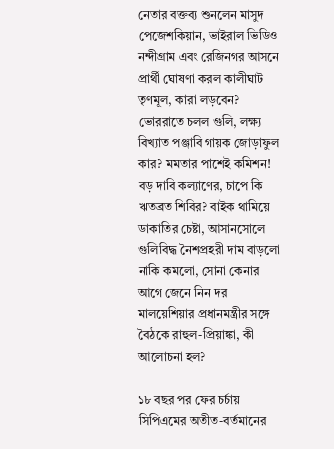নেতার বক্তব্য শুনলেন মাসুদ পেজেশকিয়ান, ভাইরাল ভিডিও নন্দীগ্রাম এবং রেজিনগর আসনে প্রার্থী ঘোষণা করল কালীঘাট তৃণমূল, কারা লড়বেন? ভোররাতে চলল গুলি, লক্ষ্য বিখ্যাত পঞ্জাবি গায়ক জোড়াফুল কার? মমতার পাশেই কমিশন! বড় দাবি কল্যাণের, চাপে কি ঋতব্রত শিবির? বাইক থামিয়ে ডাকাতির চেষ্টা, আসানসোলে গুলিবিদ্ধ নৈশপ্রহরী দাম বাড়লো নাকি কমলো, সোনা কেনার আগে জেনে নিন দর মালয়েশিয়ার প্রধানমন্ত্রীর সঙ্গে বৈঠকে রাহুল-প্রিয়াঙ্কা, কী আলোচনা হল?

১৮ বছর পর ফের চর্চায় সিপিএমের অতীত-বর্তমানের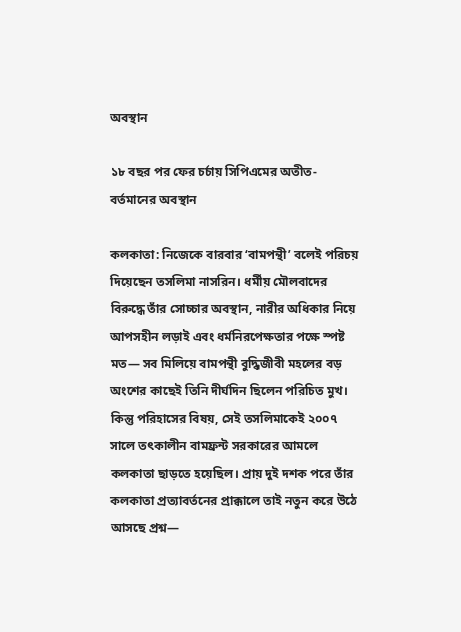অবস্থান

১৮ বছর পর ফের চর্চায় সিপিএমের অতীত-বর্তমানের অবস্থান

কলকাতা: নিজেকে বারবার ‘বামপন্থী’ বলেই পরিচয় দিয়েছেন তসলিমা নাসরিন। ধর্মীয় মৌলবাদের বিরুদ্ধে তাঁর সোচ্চার অবস্থান, নারীর অধিকার নিয়ে আপসহীন লড়াই এবং ধর্মনিরপেক্ষতার পক্ষে স্পষ্ট মত— সব মিলিয়ে বামপন্থী বুদ্ধিজীবী মহলের বড় অংশের কাছেই তিনি দীর্ঘদিন ছিলেন পরিচিত মুখ। কিন্তু পরিহাসের বিষয়, সেই তসলিমাকেই ২০০৭ সালে তৎকালীন বামফ্রন্ট সরকারের আমলে কলকাতা ছাড়তে হয়েছিল। প্রায় দুই দশক পরে তাঁর কলকাতা প্রত্যাবর্তনের প্রাক্কালে তাই নতুন করে উঠে আসছে প্রশ্ন—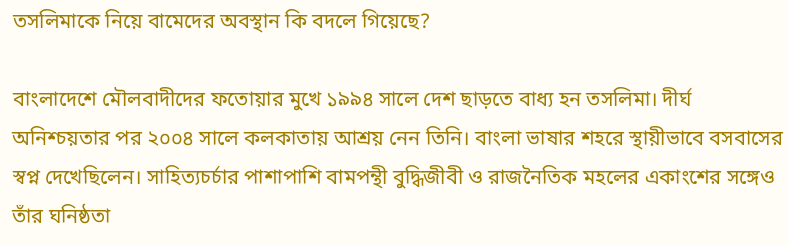তসলিমাকে নিয়ে বামেদের অবস্থান কি বদলে গিয়েছে?

বাংলাদেশে মৌলবাদীদের ফতোয়ার মুখে ১৯৯৪ সালে দেশ ছাড়তে বাধ্য হন তসলিমা। দীর্ঘ অনিশ্চয়তার পর ২০০৪ সালে কলকাতায় আশ্রয় নেন তিনি। বাংলা ভাষার শহরে স্থায়ীভাবে বসবাসের স্বপ্ন দেখেছিলেন। সাহিত্যচর্চার পাশাপাশি বামপন্থী বুদ্ধিজীবী ও রাজনৈতিক মহলের একাংশের সঙ্গেও তাঁর ঘনিষ্ঠতা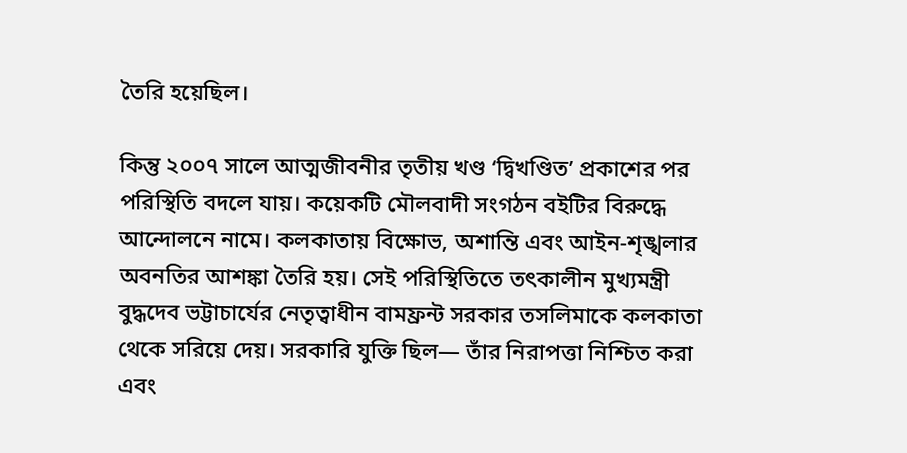তৈরি হয়েছিল।

কিন্তু ২০০৭ সালে আত্মজীবনীর তৃতীয় খণ্ড ‘দ্বিখণ্ডিত’ প্রকাশের পর পরিস্থিতি বদলে যায়। কয়েকটি মৌলবাদী সংগঠন বইটির বিরুদ্ধে আন্দোলনে নামে। কলকাতায় বিক্ষোভ, অশান্তি এবং আইন-শৃঙ্খলার অবনতির আশঙ্কা তৈরি হয়। সেই পরিস্থিতিতে তৎকালীন মুখ্যমন্ত্রী বুদ্ধদেব ভট্টাচার্যের নেতৃত্বাধীন বামফ্রন্ট সরকার তসলিমাকে কলকাতা থেকে সরিয়ে দেয়। সরকারি যুক্তি ছিল— তাঁর নিরাপত্তা নিশ্চিত করা এবং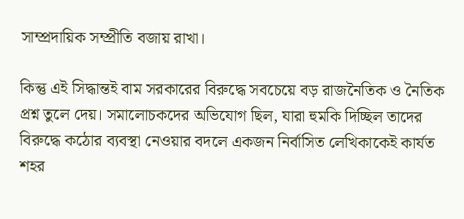সাম্প্রদায়িক সম্প্রীতি বজায় রাখা।

কিন্তু এই সিদ্ধান্তই বাম সরকারের বিরুদ্ধে সবচেয়ে বড় রাজনৈতিক ও নৈতিক প্রশ্ন তুলে দেয়। সমালোচকদের অভিযোগ ছিল, যারা হুমকি দিচ্ছিল তাদের বিরুদ্ধে কঠোর ব্যবস্থা নেওয়ার বদলে একজন নির্বাসিত লেখিকাকেই কার্যত শহর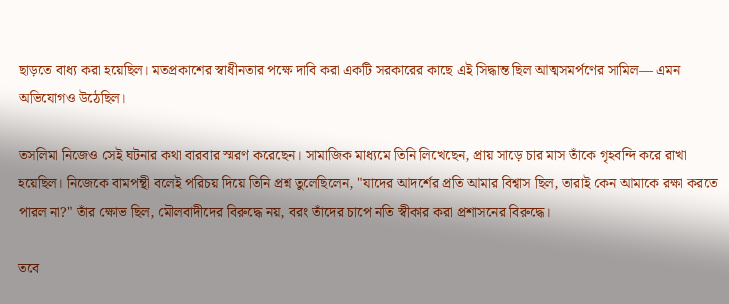ছাড়তে বাধ্য করা হয়েছিল। মতপ্রকাশের স্বাধীনতার পক্ষে দাবি করা একটি সরকারের কাছে এই সিদ্ধান্ত ছিল আত্মসমর্পণের সামিল— এমন অভিযোগও উঠেছিল।

তসলিমা নিজেও সেই ঘটনার কথা বারবার স্মরণ করেছেন। সামাজিক মাধ্যমে তিনি লিখেছেন, প্রায় সাড়ে চার মাস তাঁকে গৃহবন্দি করে রাখা হয়েছিল। নিজেকে বামপন্থী বলেই পরিচয় দিয়ে তিনি প্রশ্ন তুলেছিলেন, "যাদের আদর্শের প্রতি আমার বিশ্বাস ছিল, তারাই কেন আমাকে রক্ষা করতে পারল না?" তাঁর ক্ষোভ ছিল, মৌলবাদীদের বিরুদ্ধে নয়, বরং তাঁদের চাপে নতি স্বীকার করা প্রশাসনের বিরুদ্ধে।

তবে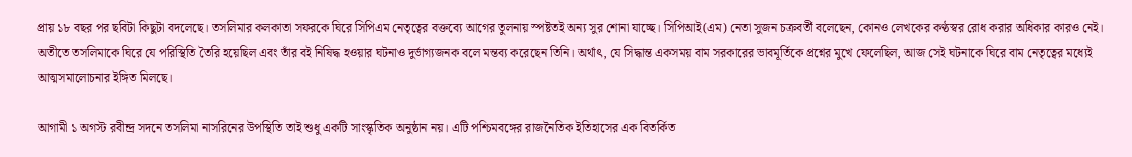প্রায় ১৮ বছর পর ছবিটা কিছুটা বদলেছে। তসলিমার কলকাতা সফরকে ঘিরে সিপিএম নেতৃত্বের বক্তব্যে আগের তুলনায় স্পষ্টতই অন্য সুর শোনা যাচ্ছে। সিপিআই(এম) নেতা সুজন চক্রবর্তী বলেছেন, কোনও লেখকের কণ্ঠস্বর রোধ করার অধিকার কারও নেই। অতীতে তসলিমাকে ঘিরে যে পরিস্থিতি তৈরি হয়েছিল এবং তাঁর বই নিষিদ্ধ হওয়ার ঘটনাও দুর্ভাগ্যজনক বলে মন্তব্য করেছেন তিনি। অর্থাৎ, যে সিদ্ধান্ত একসময় বাম সরকারের ভাবমূর্তিকে প্রশ্নের মুখে ফেলেছিল, আজ সেই ঘটনাকে ঘিরে বাম নেতৃত্বের মধ্যেই আত্মসমালোচনার ইঙ্গিত মিলছে।

আগামী ১ অগস্ট রবীন্দ্র সদনে তসলিমা নাসরিনের উপস্থিতি তাই শুধু একটি সাংস্কৃতিক অনুষ্ঠান নয়। এটি পশ্চিমবঙ্গের রাজনৈতিক ইতিহাসের এক বিতর্কিত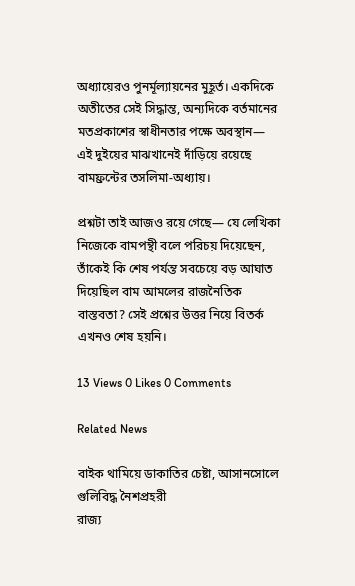অধ্যায়েরও পুনর্মূল্যায়নের মুহূর্ত। একদিকে অতীতের সেই সিদ্ধান্ত, অন্যদিকে বর্তমানের মতপ্রকাশের স্বাধীনতার পক্ষে অবস্থান— এই দুইয়ের মাঝখানেই দাঁড়িয়ে রয়েছে বামফ্রন্টের তসলিমা-অধ্যায়।

প্রশ্নটা তাই আজও রয়ে গেছে— যে লেখিকা নিজেকে বামপন্থী বলে পরিচয় দিয়েছেন, তাঁকেই কি শেষ পর্যন্ত সবচেয়ে বড় আঘাত দিয়েছিল বাম আমলের রাজনৈতিক বাস্তবতা? সেই প্রশ্নের উত্তর নিয়ে বিতর্ক এখনও শেষ হয়নি।

13 Views 0 Likes 0 Comments

Related News

বাইক থামিয়ে ডাকাতির চেষ্টা, আসানসোলে গুলিবিদ্ধ নৈশপ্রহরী
রাজ্য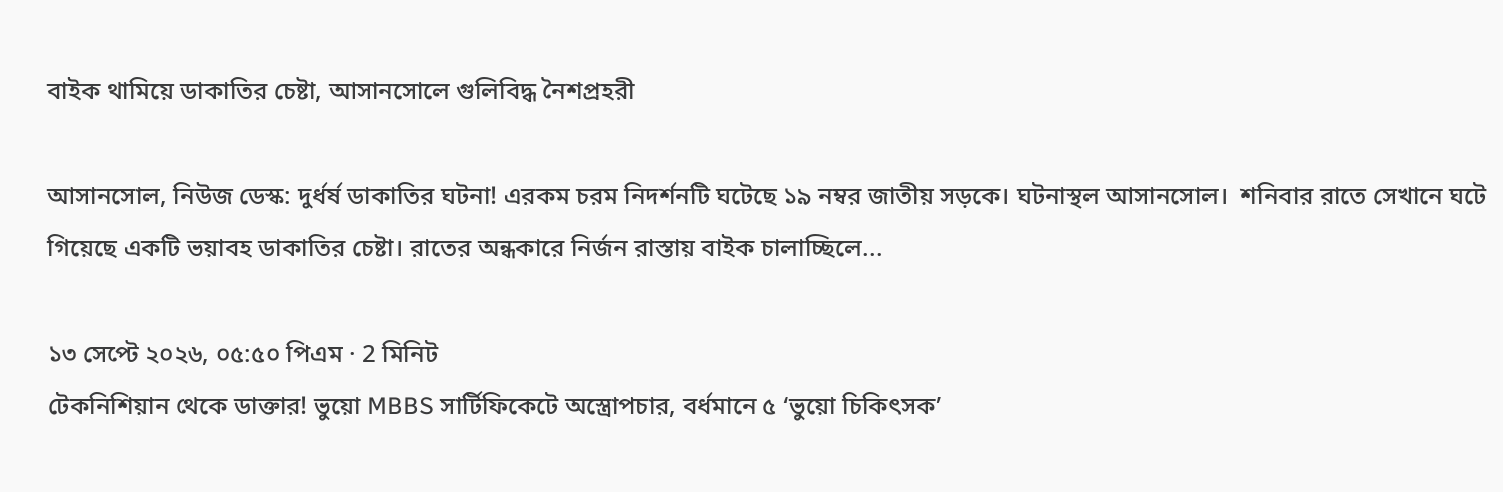বাইক থামিয়ে ডাকাতির চেষ্টা, আসানসোলে গুলিবিদ্ধ নৈশপ্রহরী

আসানসোল, নিউজ ডেস্ক: দুর্ধর্ষ ডাকাতির ঘটনা! এরকম চরম নিদর্শনটি ঘটেছে ১৯ নম্বর জাতীয় সড়কে। ঘটনাস্থল আসানসোল।  শনিবার রাতে সেখানে ঘটে গিয়েছে একটি ভয়াবহ ডাকাতির চেষ্টা। রাতের অন্ধকারে নির্জন রাস্তায় বাইক চালাচ্ছিলে...

১৩ সেপ্টে ২০২৬, ০৫:৫০ পিএম · 2 মিনিট
টেকনিশিয়ান থেকে ডাক্তার! ভুয়ো MBBS সার্টিফিকেটে অস্ত্রোপচার, বর্ধমানে ৫ ‘ভুয়ো চিকিৎসক’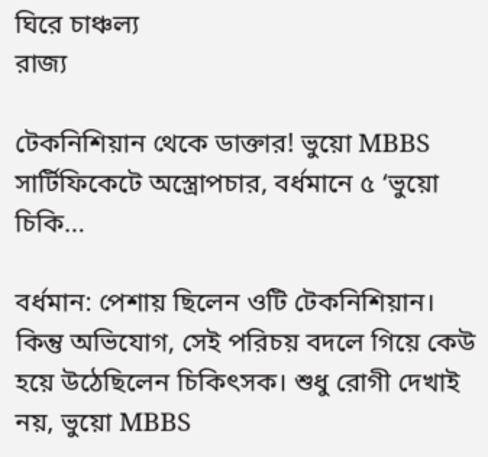ঘিরে চাঞ্চল্য
রাজ্য

টেকনিশিয়ান থেকে ডাক্তার! ভুয়ো MBBS সার্টিফিকেটে অস্ত্রোপচার, বর্ধমানে ৫ ‘ভুয়ো চিকি...

বর্ধমান: পেশায় ছিলেন ওটি টেকনিশিয়ান। কিন্তু অভিযোগ, সেই পরিচয় বদলে গিয়ে কেউ হয়ে উঠেছিলেন চিকিৎসক। শুধু রোগী দেখাই নয়, ভুয়ো MBBS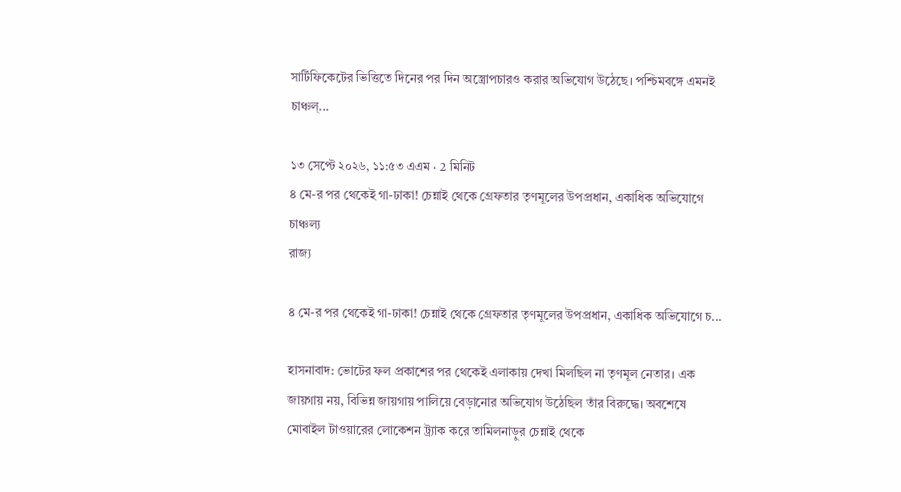সার্টিফিকেটের ভিত্তিতে দিনের পর দিন অস্ত্রোপচারও করার অভিযোগ উঠেছে। পশ্চিমবঙ্গে এমনই চাঞ্চল্...

১৩ সেপ্টে ২০২৬, ১১:৫৩ এএম · 2 মিনিট
৪ মে-র পর থেকেই গা-ঢাকা! চেন্নাই থেকে গ্রেফতার তৃণমূলের উপপ্রধান, একাধিক অভিযোগে চাঞ্চল্য
রাজ্য

৪ মে-র পর থেকেই গা-ঢাকা! চেন্নাই থেকে গ্রেফতার তৃণমূলের উপপ্রধান, একাধিক অভিযোগে চ...

হাসনাবাদ: ভোটের ফল প্রকাশের পর থেকেই এলাকায় দেখা মিলছিল না তৃণমূল নেতার। এক জায়গায় নয়, বিভিন্ন জায়গায় পালিয়ে বেড়ানোর অভিযোগ উঠেছিল তাঁর বিরুদ্ধে। অবশেষে মোবাইল টাওয়ারের লোকেশন ট্র্যাক করে তামিলনাড়ুর চেন্নাই থেকে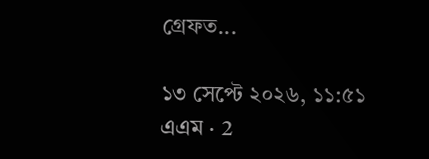গ্রেফত...

১৩ সেপ্টে ২০২৬, ১১:৫১ এএম · 2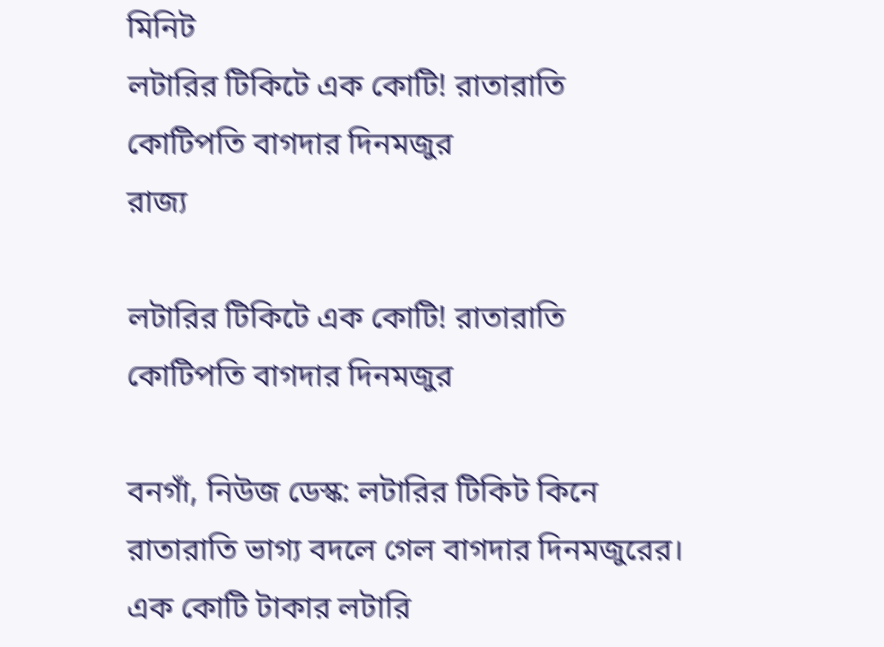মিনিট
লটারির টিকিটে এক কোটি! রাতারাতি কোটিপতি বাগদার দিনমজুর
রাজ্য

লটারির টিকিটে এক কোটি! রাতারাতি কোটিপতি বাগদার দিনমজুর

বনগাঁ, নিউজ ডেস্ক: লটারির টিকিট কিনে রাতারাতি ভাগ্য বদলে গেল বাগদার দিনমজুরের। এক কোটি টাকার লটারি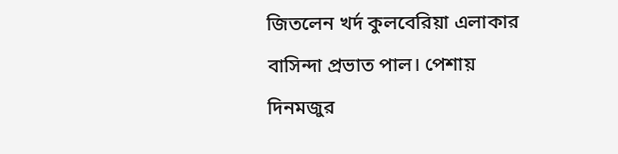জিতলেন খর্দ কুলবেরিয়া এলাকার বাসিন্দা প্রভাত পাল। পেশায় দিনমজুর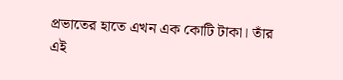প্রভাতের হাতে এখন এক কোটি টাকা। তাঁর এই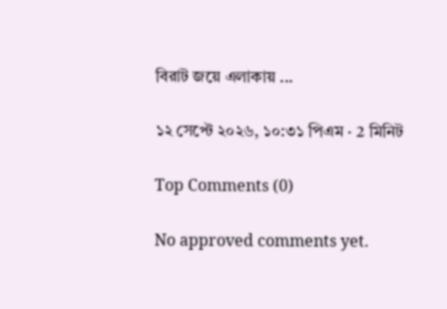বিরাট জয়ে এলাকায় ...

১২ সেপ্টে ২০২৬, ১০:৩১ পিএম · 2 মিনিট

Top Comments (0)

No approved comments yet.